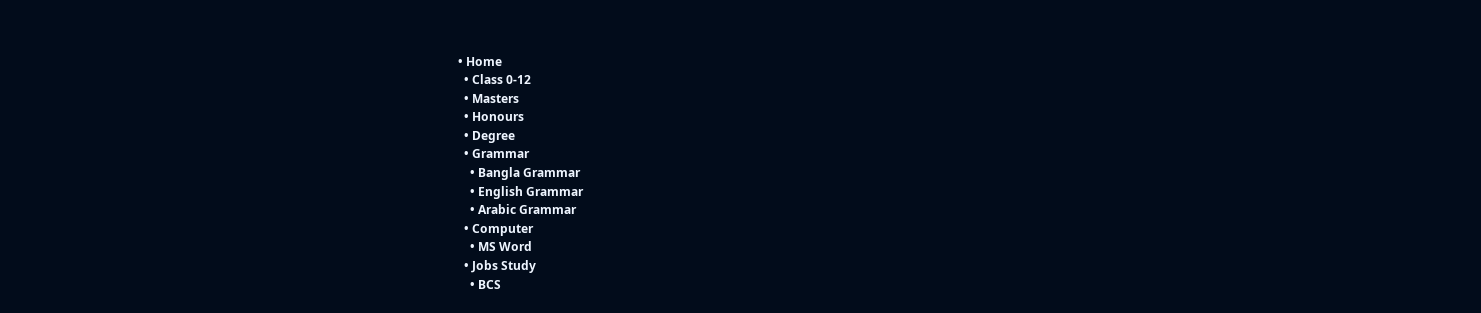• Home
  • Class 0-12
  • Masters
  • Honours
  • Degree
  • Grammar
    • Bangla Grammar
    • English Grammar
    • Arabic Grammar
  • Computer
    • MS Word
  • Jobs Study
    • BCS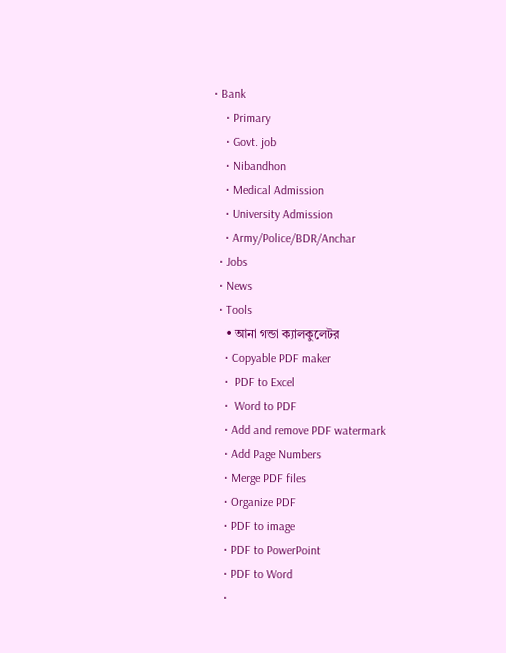• Bank
    • Primary
    • Govt. job
    • Nibandhon
    • Medical Admission
    • University Admission
    • Army/Police/BDR/Anchar
  • Jobs
  • News
  • Tools
    • আনা গন্ডা ক্যালকুলেটর
    • Copyable PDF maker
    •  PDF to Excel
    •  Word to PDF
    • Add and remove PDF watermark
    • Add Page Numbers
    • Merge PDF files
    • Organize PDF
    • PDF to image
    • PDF to PowerPoint
    • PDF to Word
    •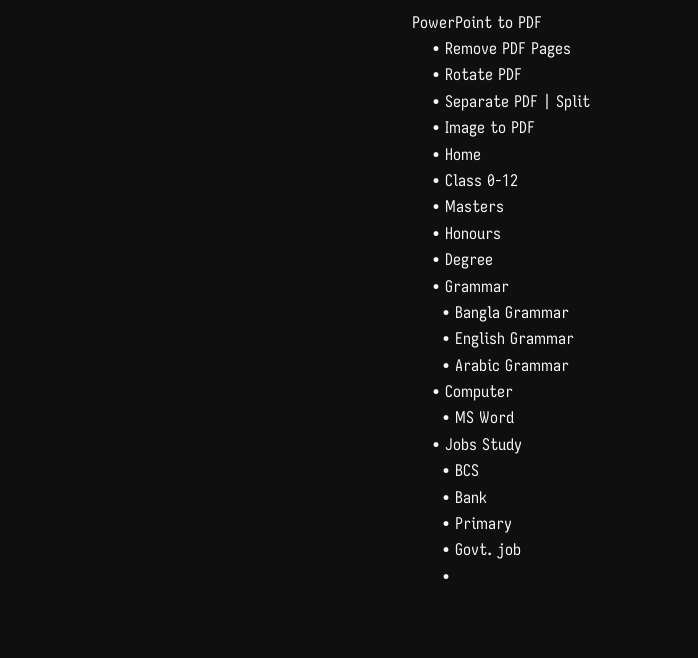PowerPoint to PDF
    • Remove PDF Pages
    • Rotate PDF
    • Separate PDF | Split
    • Image to PDF
    • Home
    • Class 0-12
    • Masters
    • Honours
    • Degree
    • Grammar
      • Bangla Grammar
      • English Grammar
      • Arabic Grammar
    • Computer
      • MS Word
    • Jobs Study
      • BCS
      • Bank
      • Primary
      • Govt. job
      •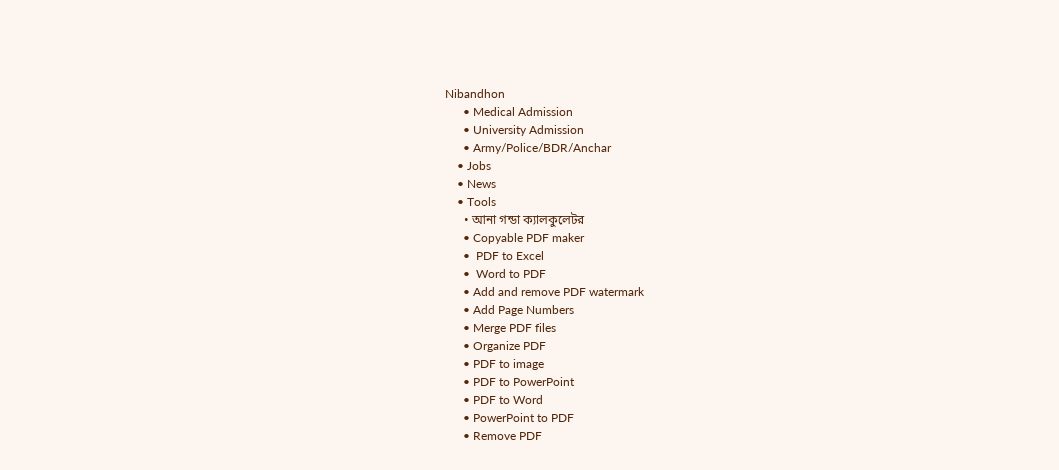Nibandhon
      • Medical Admission
      • University Admission
      • Army/Police/BDR/Anchar
    • Jobs
    • News
    • Tools
      • আনা গন্ডা ক্যালকুলেটর
      • Copyable PDF maker
      •  PDF to Excel
      •  Word to PDF
      • Add and remove PDF watermark
      • Add Page Numbers
      • Merge PDF files
      • Organize PDF
      • PDF to image
      • PDF to PowerPoint
      • PDF to Word
      • PowerPoint to PDF
      • Remove PDF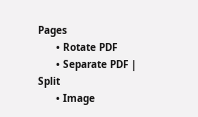Pages
      • Rotate PDF
      • Separate PDF | Split
      • Image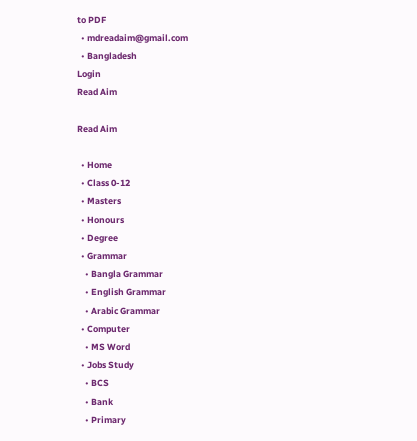to PDF
  • mdreadaim@gmail.com
  • Bangladesh
Login
Read Aim

Read Aim

  • Home
  • Class 0-12
  • Masters
  • Honours
  • Degree
  • Grammar
    • Bangla Grammar
    • English Grammar
    • Arabic Grammar
  • Computer
    • MS Word
  • Jobs Study
    • BCS
    • Bank
    • Primary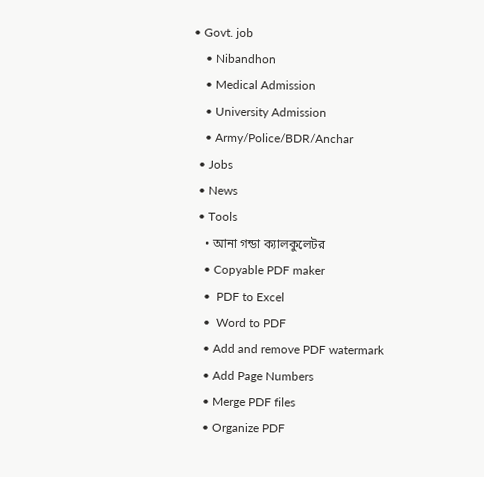• Govt. job
    • Nibandhon
    • Medical Admission
    • University Admission
    • Army/Police/BDR/Anchar
  • Jobs
  • News
  • Tools
    • আনা গন্ডা ক্যালকুলেটর
    • Copyable PDF maker
    •  PDF to Excel
    •  Word to PDF
    • Add and remove PDF watermark
    • Add Page Numbers
    • Merge PDF files
    • Organize PDF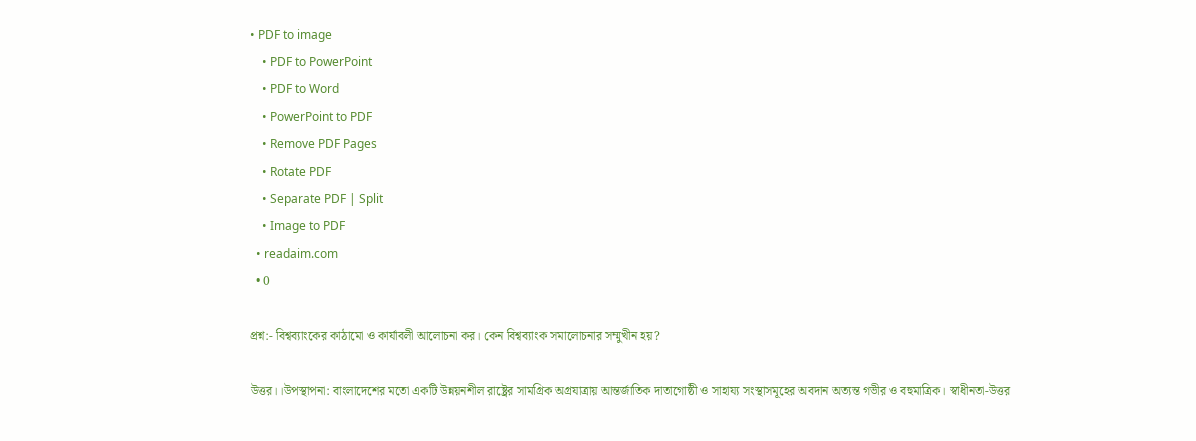• PDF to image
    • PDF to PowerPoint
    • PDF to Word
    • PowerPoint to PDF
    • Remove PDF Pages
    • Rotate PDF
    • Separate PDF | Split
    • Image to PDF
  • readaim.com
  • 0

প্রশ্ন:- বিশ্বব্যাংকের কাঠামো ও কার্যাবলী আলোচনা কর। কেন বিশ্বব্যাংক সমালোচনার সম্মুখীন হয়?

উত্তর।।উপস্থাপনা: বাংলাদেশের মতো একটি উন্নয়নশীল রাষ্ট্রের সামগ্রিক অগ্রযাত্রায় আন্তর্জাতিক দাতাগোষ্ঠী ও সাহায্য সংস্থাসমূহের অবদান অত্যন্ত গভীর ও বহুমাত্রিক। স্বাধীনতা-উত্তর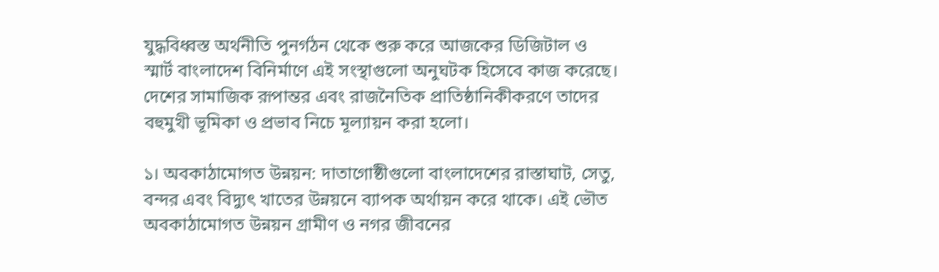যুদ্ধবিধ্বস্ত অর্থনীতি পুনর্গঠন থেকে শুরু করে আজকের ডিজিটাল ও স্মার্ট বাংলাদেশ বিনির্মাণে এই সংস্থাগুলো অনুঘটক হিসেবে কাজ করেছে। দেশের সামাজিক রূপান্তর এবং রাজনৈতিক প্রাতিষ্ঠানিকীকরণে তাদের বহুমুখী ভূমিকা ও প্রভাব নিচে মূল্যায়ন করা হলো।

১। অবকাঠামোগত উন্নয়ন: দাতাগোষ্ঠীগুলো বাংলাদেশের রাস্তাঘাট, সেতু, বন্দর এবং বিদ্যুৎ খাতের উন্নয়নে ব্যাপক অর্থায়ন করে থাকে। এই ভৌত অবকাঠামোগত উন্নয়ন গ্রামীণ ও নগর জীবনের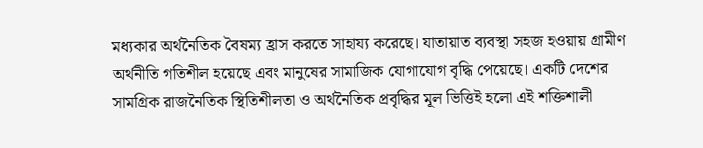মধ্যকার অর্থনৈতিক বৈষম্য হ্রাস করতে সাহায্য করেছে। যাতায়াত ব্যবস্থা সহজ হওয়ায় গ্রামীণ অর্থনীতি গতিশীল হয়েছে এবং মানুষের সামাজিক যোগাযোগ বৃদ্ধি পেয়েছে। একটি দেশের সামগ্রিক রাজনৈতিক স্থিতিশীলতা ও অর্থনৈতিক প্রবৃদ্ধির মূল ভিত্তিই হলো এই শক্তিশালী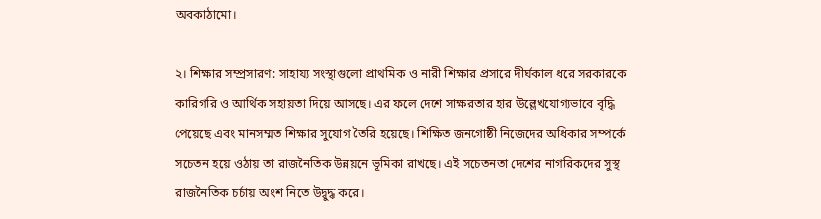অবকাঠামো।

২। শিক্ষার সম্প্রসারণ: সাহায্য সংস্থাগুলো প্রাথমিক ও নারী শিক্ষার প্রসারে দীর্ঘকাল ধরে সরকারকে কারিগরি ও আর্থিক সহায়তা দিয়ে আসছে। এর ফলে দেশে সাক্ষরতার হার উল্লেখযোগ্যভাবে বৃদ্ধি পেয়েছে এবং মানসম্মত শিক্ষার সুযোগ তৈরি হয়েছে। শিক্ষিত জনগোষ্ঠী নিজেদের অধিকার সম্পর্কে সচেতন হয়ে ওঠায় তা রাজনৈতিক উন্নয়নে ভূমিকা রাখছে। এই সচেতনতা দেশের নাগরিকদের সুস্থ রাজনৈতিক চর্চায় অংশ নিতে উদ্বুদ্ধ করে।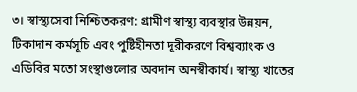৩। স্বাস্থ্যসেবা নিশ্চিতকরণ: গ্রামীণ স্বাস্থ্য ব্যবস্থার উন্নয়ন, টিকাদান কর্মসূচি এবং পুষ্টিহীনতা দূরীকরণে বিশ্বব্যাংক ও এডিবির মতো সংস্থাগুলোর অবদান অনস্বীকার্য। স্বাস্থ্য খাতের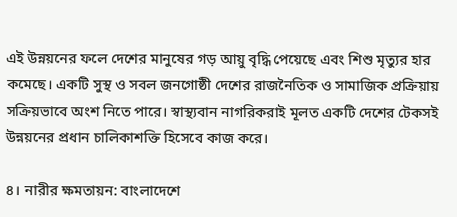এই উন্নয়নের ফলে দেশের মানুষের গড় আয়ু বৃদ্ধি পেয়েছে এবং শিশু মৃত্যুর হার কমেছে। একটি সুস্থ ও সবল জনগোষ্ঠী দেশের রাজনৈতিক ও সামাজিক প্রক্রিয়ায় সক্রিয়ভাবে অংশ নিতে পারে। স্বাস্থ্যবান নাগরিকরাই মূলত একটি দেশের টেকসই উন্নয়নের প্রধান চালিকাশক্তি হিসেবে কাজ করে।

৪। নারীর ক্ষমতায়ন: বাংলাদেশে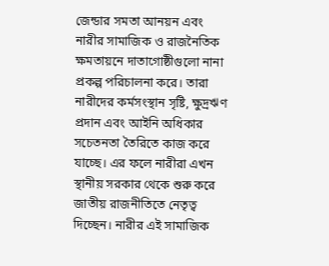জেন্ডার সমতা আনয়ন এবং নারীর সামাজিক ও রাজনৈতিক ক্ষমতায়নে দাতাগোষ্ঠীগুলো নানা প্রকল্প পরিচালনা করে। তারা নারীদের কর্মসংস্থান সৃষ্টি, ক্ষুদ্রঋণ প্রদান এবং আইনি অধিকার সচেতনতা তৈরিতে কাজ করে যাচ্ছে। এর ফলে নারীরা এখন স্থানীয় সরকার থেকে শুরু করে জাতীয় রাজনীতিতে নেতৃত্ব দিচ্ছেন। নারীর এই সামাজিক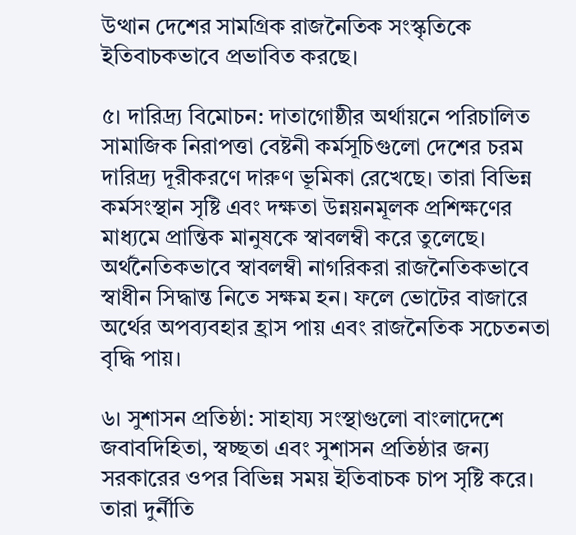উত্থান দেশের সামগ্রিক রাজনৈতিক সংস্কৃতিকে ইতিবাচকভাবে প্রভাবিত করছে।

৫। দারিদ্র্য বিমোচন: দাতাগোষ্ঠীর অর্থায়নে পরিচালিত সামাজিক নিরাপত্তা বেষ্টনী কর্মসূচিগুলো দেশের চরম দারিদ্র্য দূরীকরণে দারুণ ভূমিকা রেখেছে। তারা বিভিন্ন কর্মসংস্থান সৃষ্টি এবং দক্ষতা উন্নয়নমূলক প্রশিক্ষণের মাধ্যমে প্রান্তিক মানুষকে স্বাবলম্বী করে তুলেছে। অর্থনৈতিকভাবে স্বাবলম্বী নাগরিকরা রাজনৈতিকভাবে স্বাধীন সিদ্ধান্ত নিতে সক্ষম হন। ফলে ভোটের বাজারে অর্থের অপব্যবহার হ্রাস পায় এবং রাজনৈতিক সচেতনতা বৃদ্ধি পায়।

৬। সুশাসন প্রতিষ্ঠা: সাহায্য সংস্থাগুলো বাংলাদেশে জবাবদিহিতা, স্বচ্ছতা এবং সুশাসন প্রতিষ্ঠার জন্য সরকারের ওপর বিভিন্ন সময় ইতিবাচক চাপ সৃষ্টি করে। তারা দুর্নীতি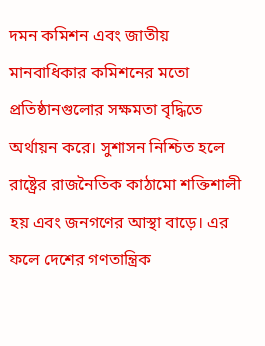দমন কমিশন এবং জাতীয় মানবাধিকার কমিশনের মতো প্রতিষ্ঠানগুলোর সক্ষমতা বৃদ্ধিতে অর্থায়ন করে। সুশাসন নিশ্চিত হলে রাষ্ট্রের রাজনৈতিক কাঠামো শক্তিশালী হয় এবং জনগণের আস্থা বাড়ে। এর ফলে দেশের গণতান্ত্রিক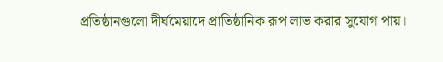প্রতিষ্ঠানগুলো দীর্ঘমেয়াদে প্রাতিষ্ঠানিক রূপ লাভ করার সুযোগ পায়।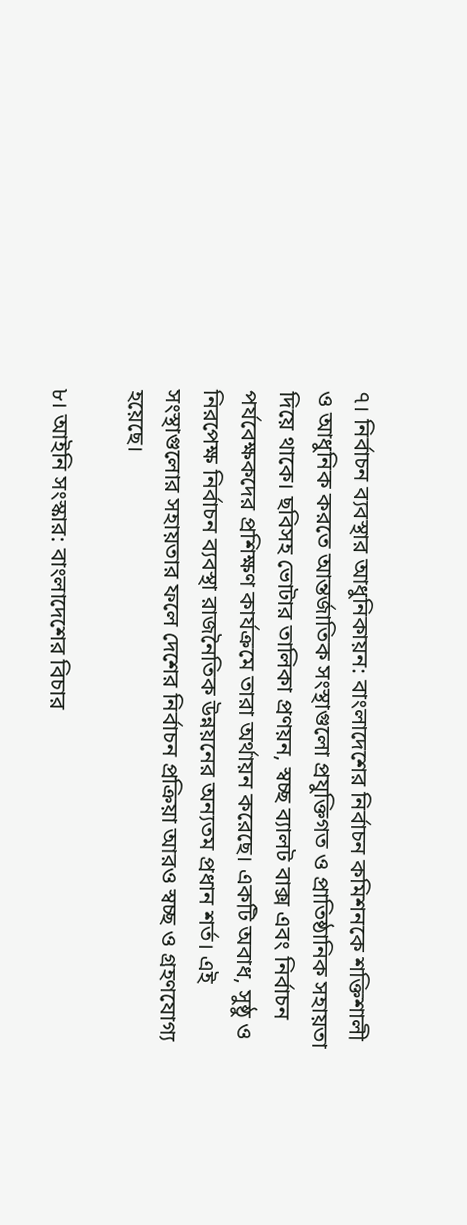৭। নির্বাচন ব্যবস্থার আধুনিকায়ন: বাংলাদেশের নির্বাচন কমিশনকে শক্তিশালী ও আধুনিক করতে আন্তর্জাতিক সংস্থাগুলো প্রযুক্তিগত ও প্রাতিষ্ঠানিক সহায়তা দিয়ে থাকে। ছবিসহ ভোটার তালিকা প্রণয়ন, স্বচ্ছ ব্যালট বাক্স এবং নির্বাচন পর্যবেক্ষকদের প্রশিক্ষণ কার্যক্রমে তারা অর্থায়ন করেছে। একটি অবাধ, সুষ্ঠু ও নিরপেক্ষ নির্বাচন ব্যবস্থা রাজনৈতিক উন্নয়নের অন্যতম প্রধান শর্ত। এই সংস্থাগুলোর সহায়তার ফলে দেশের নির্বাচন প্রক্রিয়া আরও স্বচ্ছ ও গ্রহণযোগ্য হয়েছে।

৮। আইনি সংস্কার: বাংলাদেশের বিচার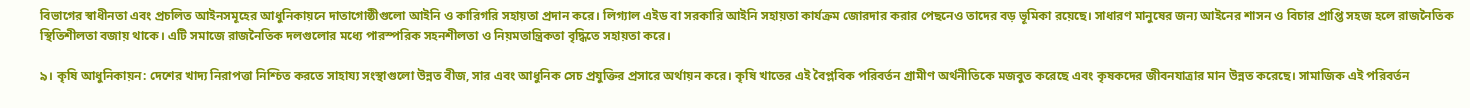বিভাগের স্বাধীনতা এবং প্রচলিত আইনসমূহের আধুনিকায়নে দাতাগোষ্ঠীগুলো আইনি ও কারিগরি সহায়তা প্রদান করে। লিগ্যাল এইড বা সরকারি আইনি সহায়তা কার্যক্রম জোরদার করার পেছনেও তাদের বড় ভূমিকা রয়েছে। সাধারণ মানুষের জন্য আইনের শাসন ও বিচার প্রাপ্তি সহজ হলে রাজনৈতিক স্থিতিশীলতা বজায় থাকে। এটি সমাজে রাজনৈতিক দলগুলোর মধ্যে পারস্পরিক সহনশীলতা ও নিয়মতান্ত্রিকতা বৃদ্ধিতে সহায়তা করে।

৯। কৃষি আধুনিকায়ন: দেশের খাদ্য নিরাপত্তা নিশ্চিত করতে সাহায্য সংস্থাগুলো উন্নত বীজ, সার এবং আধুনিক সেচ প্রযুক্তির প্রসারে অর্থায়ন করে। কৃষি খাতের এই বৈপ্লবিক পরিবর্তন গ্রামীণ অর্থনীতিকে মজবুত করেছে এবং কৃষকদের জীবনযাত্রার মান উন্নত করেছে। সামাজিক এই পরিবর্তন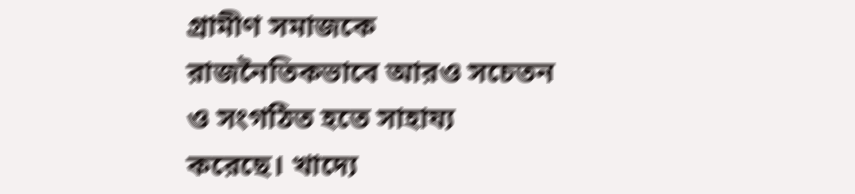গ্রামীণ সমাজকে রাজনৈতিকভাবে আরও সচেতন ও সংগঠিত হতে সাহায্য করেছে। খাদ্যে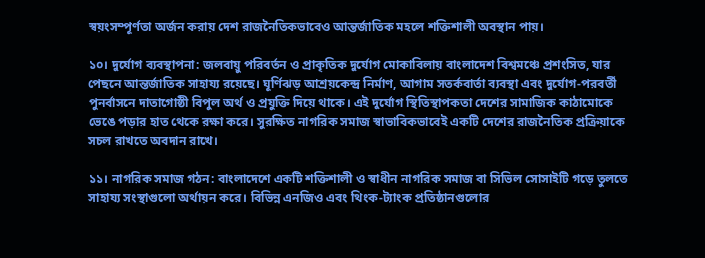স্বয়ংসম্পূর্ণতা অর্জন করায় দেশ রাজনৈতিকভাবেও আন্তর্জাতিক মহলে শক্তিশালী অবস্থান পায়।

১০। দুর্যোগ ব্যবস্থাপনা: জলবায়ু পরিবর্তন ও প্রাকৃতিক দুর্যোগ মোকাবিলায় বাংলাদেশ বিশ্বমঞ্চে প্রশংসিত, যার পেছনে আন্তর্জাতিক সাহায্য রয়েছে। ঘূর্ণিঝড় আশ্রয়কেন্দ্র নির্মাণ, আগাম সতর্কবার্তা ব্যবস্থা এবং দুর্যোগ-পরবর্তী পুনর্বাসনে দাতাগোষ্ঠী বিপুল অর্থ ও প্রযুক্তি দিয়ে থাকে। এই দুর্যোগ স্থিতিস্থাপকতা দেশের সামাজিক কাঠামোকে ভেঙে পড়ার হাত থেকে রক্ষা করে। সুরক্ষিত নাগরিক সমাজ স্বাভাবিকভাবেই একটি দেশের রাজনৈতিক প্রক্রিয়াকে সচল রাখতে অবদান রাখে।

১১। নাগরিক সমাজ গঠন: বাংলাদেশে একটি শক্তিশালী ও স্বাধীন নাগরিক সমাজ বা সিভিল সোসাইটি গড়ে তুলতে সাহায্য সংস্থাগুলো অর্থায়ন করে। বিভিন্ন এনজিও এবং থিংক-ট্যাংক প্রতিষ্ঠানগুলোর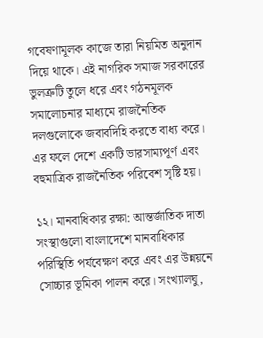গবেষণামূলক কাজে তারা নিয়মিত অনুদান দিয়ে থাকে। এই নাগরিক সমাজ সরকারের ভুলত্রুটি তুলে ধরে এবং গঠনমূলক সমালোচনার মাধ্যমে রাজনৈতিক দলগুলোকে জবাবদিহি করতে বাধ্য করে। এর ফলে দেশে একটি ভারসাম্যপূর্ণ এবং বহুমাত্রিক রাজনৈতিক পরিবেশ সৃষ্টি হয়।

১২। মানবাধিকার রক্ষা: আন্তর্জাতিক দাতা সংস্থাগুলো বাংলাদেশে মানবাধিকার পরিস্থিতি পর্যবেক্ষণ করে এবং এর উন্নয়নে সোচ্চার ভূমিকা পালন করে। সংখ্যালঘু,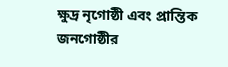ক্ষুদ্র নৃগোষ্ঠী এবং প্রান্তিক জনগোষ্ঠীর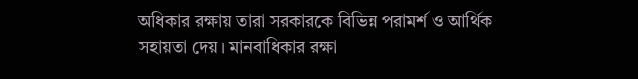অধিকার রক্ষায় তারা সরকারকে বিভিন্ন পরামর্শ ও আর্থিক সহায়তা দেয়। মানবাধিকার রক্ষা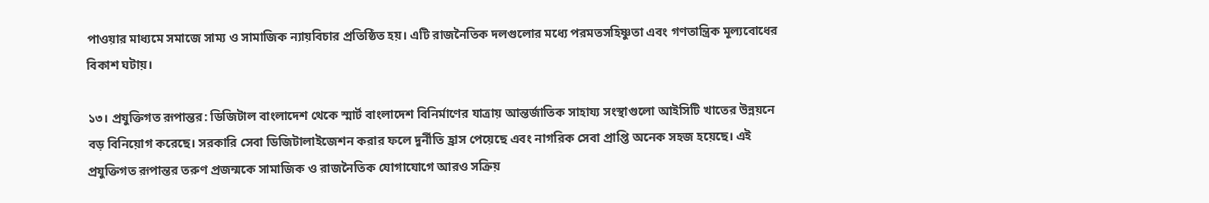পাওয়ার মাধ্যমে সমাজে সাম্য ও সামাজিক ন্যায়বিচার প্রতিষ্ঠিত হয়। এটি রাজনৈতিক দলগুলোর মধ্যে পরমতসহিষ্ণুতা এবং গণতান্ত্রিক মূল্যবোধের বিকাশ ঘটায়।

১৩। প্রযুক্তিগত রূপান্তর: ডিজিটাল বাংলাদেশ থেকে স্মার্ট বাংলাদেশ বিনির্মাণের যাত্রায় আন্তর্জাতিক সাহায্য সংস্থাগুলো আইসিটি খাতের উন্নয়নে বড় বিনিয়োগ করেছে। সরকারি সেবা ডিজিটালাইজেশন করার ফলে দুর্নীতি হ্রাস পেয়েছে এবং নাগরিক সেবা প্রাপ্তি অনেক সহজ হয়েছে। এই প্রযুক্তিগত রূপান্তর তরুণ প্রজন্মকে সামাজিক ও রাজনৈতিক যোগাযোগে আরও সক্রিয়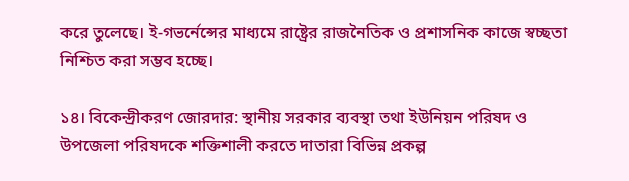করে তুলেছে। ই-গভর্নেন্সের মাধ্যমে রাষ্ট্রের রাজনৈতিক ও প্রশাসনিক কাজে স্বচ্ছতা নিশ্চিত করা সম্ভব হচ্ছে।

১৪। বিকেন্দ্রীকরণ জোরদার: স্থানীয় সরকার ব্যবস্থা তথা ইউনিয়ন পরিষদ ও উপজেলা পরিষদকে শক্তিশালী করতে দাতারা বিভিন্ন প্রকল্প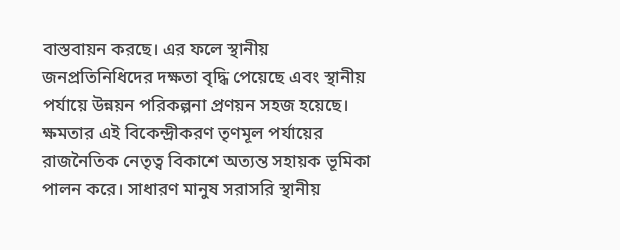বাস্তবায়ন করছে। এর ফলে স্থানীয় জনপ্রতিনিধিদের দক্ষতা বৃদ্ধি পেয়েছে এবং স্থানীয় পর্যায়ে উন্নয়ন পরিকল্পনা প্রণয়ন সহজ হয়েছে। ক্ষমতার এই বিকেন্দ্রীকরণ তৃণমূল পর্যায়ের রাজনৈতিক নেতৃত্ব বিকাশে অত্যন্ত সহায়ক ভূমিকা পালন করে। সাধারণ মানুষ সরাসরি স্থানীয়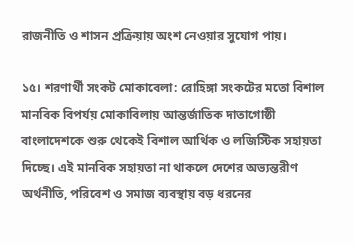রাজনীতি ও শাসন প্রক্রিয়ায় অংশ নেওয়ার সুযোগ পায়।

১৫। শরণার্থী সংকট মোকাবেলা: রোহিঙ্গা সংকটের মতো বিশাল মানবিক বিপর্যয় মোকাবিলায় আন্তর্জাতিক দাতাগোষ্ঠী বাংলাদেশকে শুরু থেকেই বিশাল আর্থিক ও লজিস্টিক সহায়তা দিচ্ছে। এই মানবিক সহায়তা না থাকলে দেশের অভ্যন্তরীণ অর্থনীতি, পরিবেশ ও সমাজ ব্যবস্থায় বড় ধরনের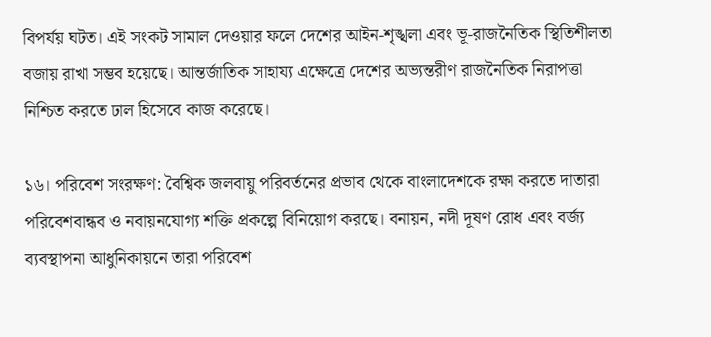বিপর্যয় ঘটত। এই সংকট সামাল দেওয়ার ফলে দেশের আইন-শৃঙ্খলা এবং ভূ-রাজনৈতিক স্থিতিশীলতা বজায় রাখা সম্ভব হয়েছে। আন্তর্জাতিক সাহায্য এক্ষেত্রে দেশের অভ্যন্তরীণ রাজনৈতিক নিরাপত্তা নিশ্চিত করতে ঢাল হিসেবে কাজ করেছে।

১৬। পরিবেশ সংরক্ষণ: বৈশ্বিক জলবায়ু পরিবর্তনের প্রভাব থেকে বাংলাদেশকে রক্ষা করতে দাতারা পরিবেশবান্ধব ও নবায়নযোগ্য শক্তি প্রকল্পে বিনিয়োগ করছে। বনায়ন, নদী দূষণ রোধ এবং বর্জ্য ব্যবস্থাপনা আধুনিকায়নে তারা পরিবেশ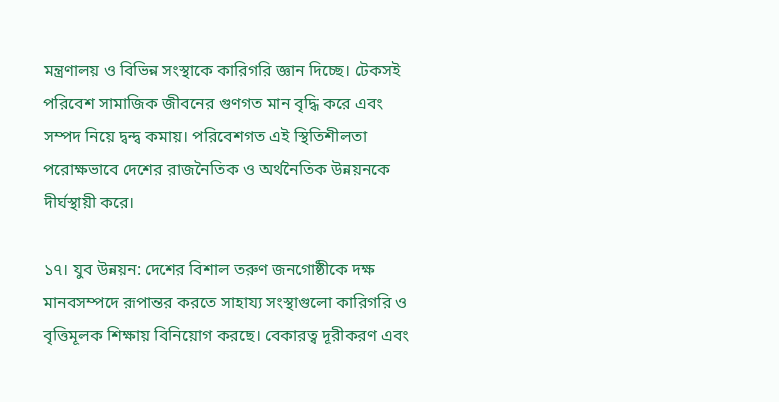মন্ত্রণালয় ও বিভিন্ন সংস্থাকে কারিগরি জ্ঞান দিচ্ছে। টেকসই পরিবেশ সামাজিক জীবনের গুণগত মান বৃদ্ধি করে এবং সম্পদ নিয়ে দ্বন্দ্ব কমায়। পরিবেশগত এই স্থিতিশীলতা পরোক্ষভাবে দেশের রাজনৈতিক ও অর্থনৈতিক উন্নয়নকে দীর্ঘস্থায়ী করে।

১৭। যুব উন্নয়ন: দেশের বিশাল তরুণ জনগোষ্ঠীকে দক্ষ মানবসম্পদে রূপান্তর করতে সাহায্য সংস্থাগুলো কারিগরি ও বৃত্তিমূলক শিক্ষায় বিনিয়োগ করছে। বেকারত্ব দূরীকরণ এবং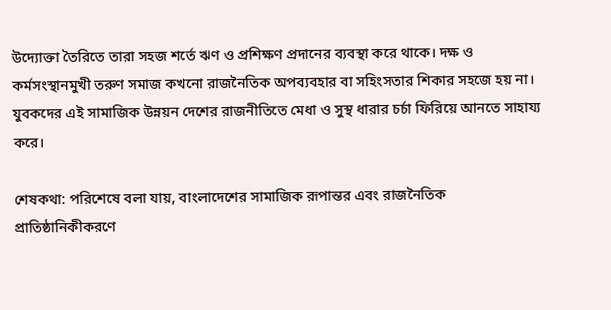উদ্যোক্তা তৈরিতে তারা সহজ শর্তে ঋণ ও প্রশিক্ষণ প্রদানের ব্যবস্থা করে থাকে। দক্ষ ও কর্মসংস্থানমুখী তরুণ সমাজ কখনো রাজনৈতিক অপব্যবহার বা সহিংসতার শিকার সহজে হয় না। যুবকদের এই সামাজিক উন্নয়ন দেশের রাজনীতিতে মেধা ও সুস্থ ধারার চর্চা ফিরিয়ে আনতে সাহায্য করে।

শেষকথা: পরিশেষে বলা যায়, বাংলাদেশের সামাজিক রূপান্তর এবং রাজনৈতিক প্রাতিষ্ঠানিকীকরণে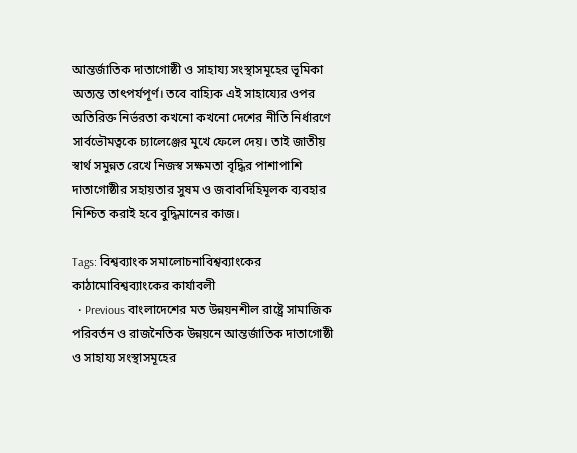আন্তর্জাতিক দাতাগোষ্ঠী ও সাহায্য সংস্থাসমূহের ভূমিকা অত্যন্ত তাৎপর্যপূর্ণ। তবে বাহ্যিক এই সাহায্যের ওপর অতিরিক্ত নির্ভরতা কখনো কখনো দেশের নীতি নির্ধারণে সার্বভৌমত্বকে চ্যালেঞ্জের মুখে ফেলে দেয়। তাই জাতীয় স্বার্থ সমুন্নত রেখে নিজস্ব সক্ষমতা বৃদ্ধির পাশাপাশি দাতাগোষ্ঠীর সহায়তার সুষম ও জবাবদিহিমূলক ব্যবহার নিশ্চিত করাই হবে বুদ্ধিমানের কাজ।

Tags: বিশ্বব্যাংক সমালোচনাবিশ্বব্যাংকের কাঠামোবিশ্বব্যাংকের কার্যাবলী
  • Previous বাংলাদেশের মত উন্নয়নশীল রাষ্ট্রে সামাজিক পরিবর্তন ও রাজনৈতিক উন্নয়নে আন্তর্জাতিক দাতাগোষ্ঠী ও সাহায্য সংস্থাসমূহের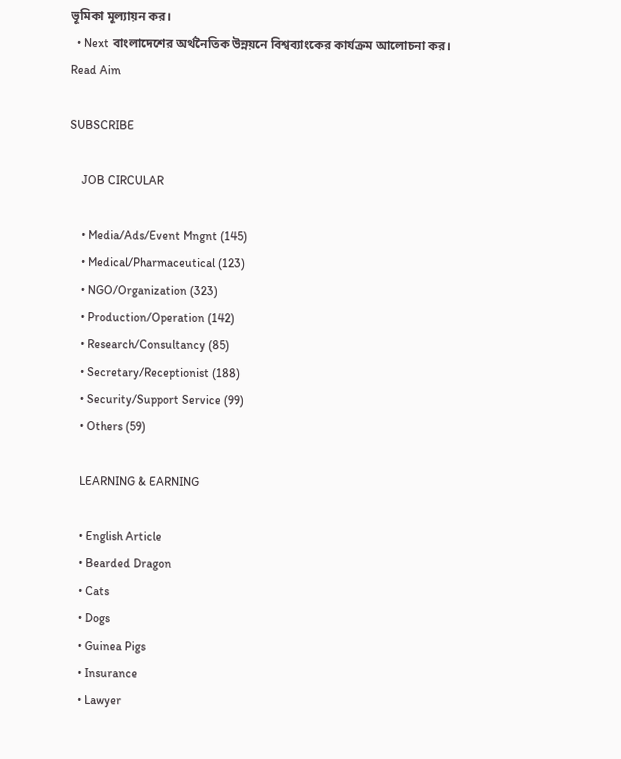ভূমিকা মূল্যায়ন কর।
  • Next বাংলাদেশের অর্থনৈতিক উন্নয়নে বিশ্বব্যাংকের কার্যক্রম আলোচনা কর।
Read Aim

SUBSCRIBE

    JOB CIRCULAR

    • Media/Ads/Event Mngnt (145)
    • Medical/Pharmaceutical (123)
    • NGO/Organization (323)
    • Production/Operation (142)
    • Research/Consultancy (85)
    • Secretary/Receptionist (188)
    • Security/Support Service (99)
    • Others (59)

    LEARNING & EARNING

    • English Article
    • Bearded Dragon
    • Cats
    • Dogs
    • Guinea Pigs
    • Insurance
    • Lawyer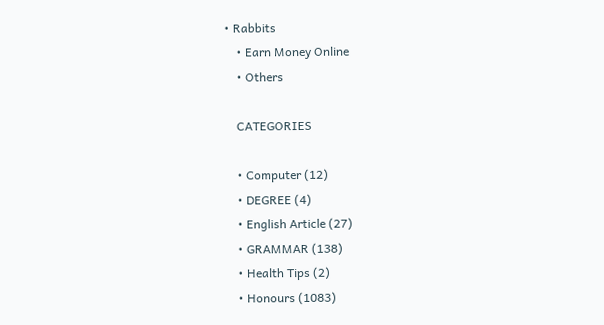• Rabbits
    • Earn Money Online
    • Others

    CATEGORIES

    • Computer (12)
    • DEGREE (4)
    • English Article (27)
    • GRAMMAR (138)
    • Health Tips (2)
    • Honours (1083)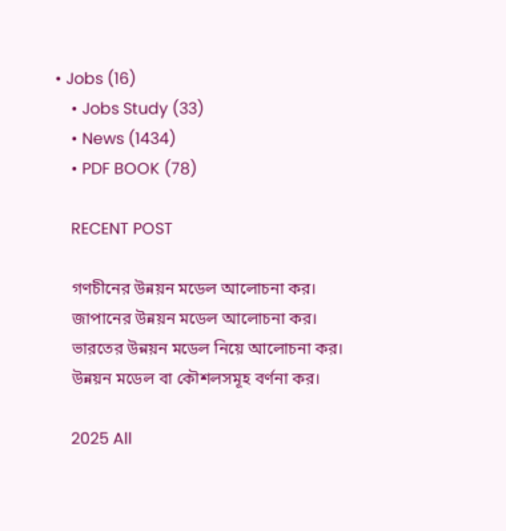• Jobs (16)
    • Jobs Study (33)
    • News (1434)
    • PDF BOOK (78)

    RECENT POST

    গণচীনের উন্নয়ন মডেল আলোচনা কর।
    জাপানের উন্নয়ন মডেল আলোচনা কর।
    ভারতের উন্নয়ন মডেল নিয়ে আলোচনা কর।
    উন্নয়ন মডেল বা কৌশলসমূহ বর্ণনা কর।

    2025 All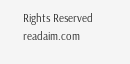Rights Reserved readaim.com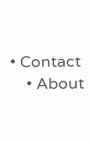• Contact
    • About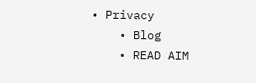• Privacy
    • Blog
    • READ AIM